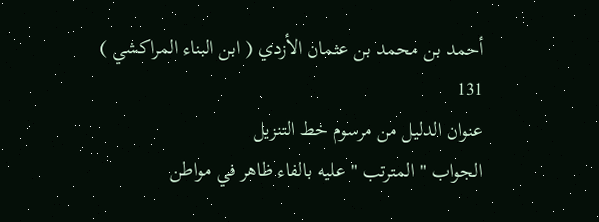أحمد بن محمد بن عثمان الأزدي ( ابن البناء المراكشي )
131
عنوان الدليل من مرسوم خط التنزيل
الجواب " المترتب " عليه بالفاء ظاهر في مواطن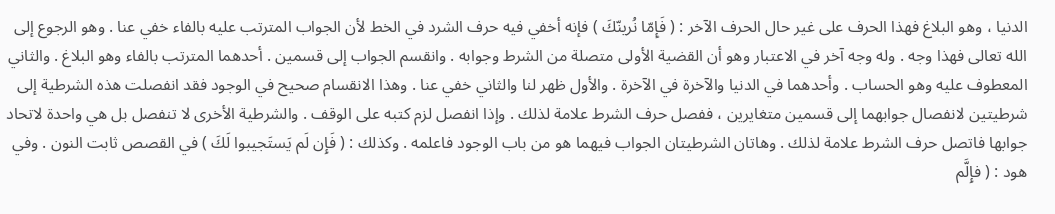الدنيا ، وهو البلاغ فهذا الحرف على غير حال الحرف الآخر : ( فَإِمّا نُرينّكَ ) فإنه أخفي فيه حرف الشرد في الخط لأن الجواب المترتب عليه بالفاء خفي عنا . وهو الرجوع إلى الله تعالى فهذا وجه . وله وجه آخر في الاعتبار وهو أن القضية الأولى متصلة من الشرط وجوابه . وانقسم الجواب إلى قسمين . أحدهما المترتب بالفاء وهو البلاغ . والثاني المعطوف عليه وهو الحساب . وأحدهما في الدنيا والآخرة في الآخرة . والأول ظهر لنا والثاني خفي عنا . وهذا الانقسام صحيح في الوجود فقد انفصلت هذه الشرطية إلى شرطيتين لانفصال جوابهما إلى قسمين متغايرين ، ففصل حرف الشرط علامة لذلك . وإذا انفصل لزم كتبه على الوقف . والشرطية الأخرى لا تنفصل بل هي واحدة لاتحاد جوابها فاتصل حرف الشرط علامة لذلك . وهاتان الشرطيتان الجواب فيهما هو من باب الوجود فاعلمه . وكذلك : ( فَإِن لَم يَستَجيبوا لَكَ ) في القصص ثابت النون . وفي هود : ( فإِلَّم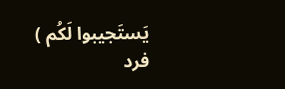يَستَجيبوا لَكُم ) فرد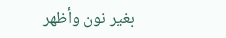بغير نون وأظهر